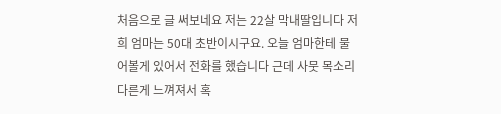처음으로 글 써보네요 저는 22살 막내딸입니다 저희 엄마는 50대 초반이시구요. 오늘 엄마한테 물어볼게 있어서 전화를 했습니다 근데 사뭇 목소리 다른게 느껴져서 혹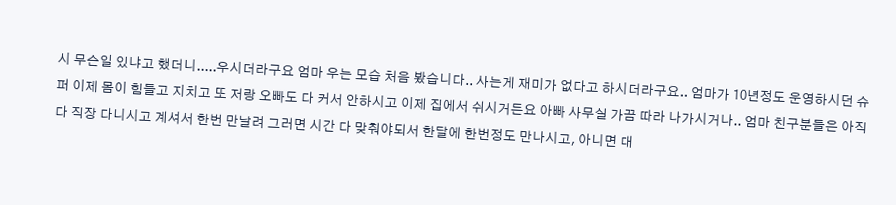시 무슨일 있냐고 했더니.....우시더라구요 엄마 우는 모습 처음 봤습니다.. 사는게 재미가 없다고 하시더라구요.. 엄마가 10년정도 운영하시던 슈퍼 이제 몸이 힘들고 지치고 또 저랑 오빠도 다 커서 안하시고 이제 집에서 쉬시거든요 아빠 사무실 가끔 따라 나가시거나.. 엄마 친구분들은 아직 다 직장 다니시고 계셔서 한번 만날려 그러면 시간 다 맞춰야되서 한달에 한번정도 만나시고, 아니면 대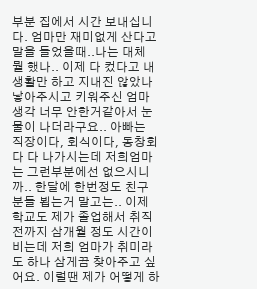부분 집에서 시간 보내십니다. 엄마만 재미없게 산다고 말을 들었을때..나는 대체 뭘 했나.. 이제 다 컸다고 내 생활만 하고 지내진 않았나 낳아주시고 키워주신 엄마 생각 너무 안한거같아서 눈물이 나더라구요.. 아빠는 직장이다, 회식이다, 동창회다 다 나가시는데 저희엄마는 그런부분에선 없으시니까.. 한달에 한번정도 친구분들 뵙는거 말고는.. 이제 학교도 제가 졸업해서 취직 전까지 삼개월 정도 시간이 비는데 저희 엄마가 취미라도 하나 삼게끔 찾아주고 싶어요. 이럴땐 제가 어떻게 하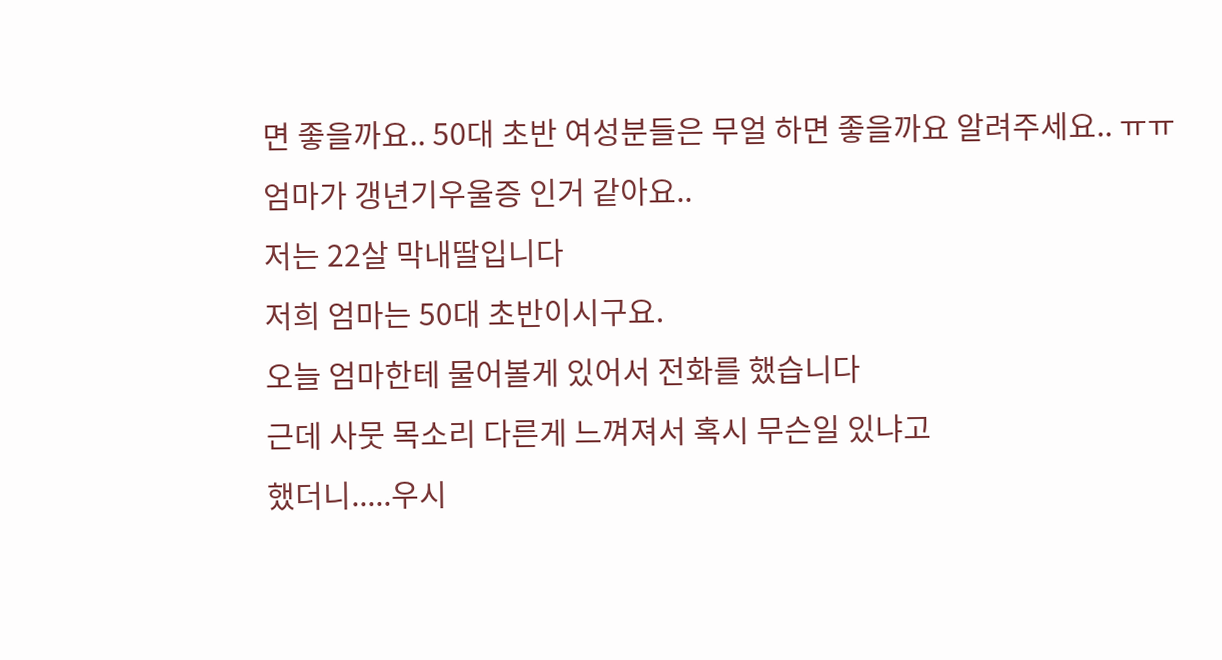면 좋을까요.. 50대 초반 여성분들은 무얼 하면 좋을까요 알려주세요.. ㅠㅠ
엄마가 갱년기우울증 인거 같아요..
저는 22살 막내딸입니다
저희 엄마는 50대 초반이시구요.
오늘 엄마한테 물어볼게 있어서 전화를 했습니다
근데 사뭇 목소리 다른게 느껴져서 혹시 무슨일 있냐고
했더니.....우시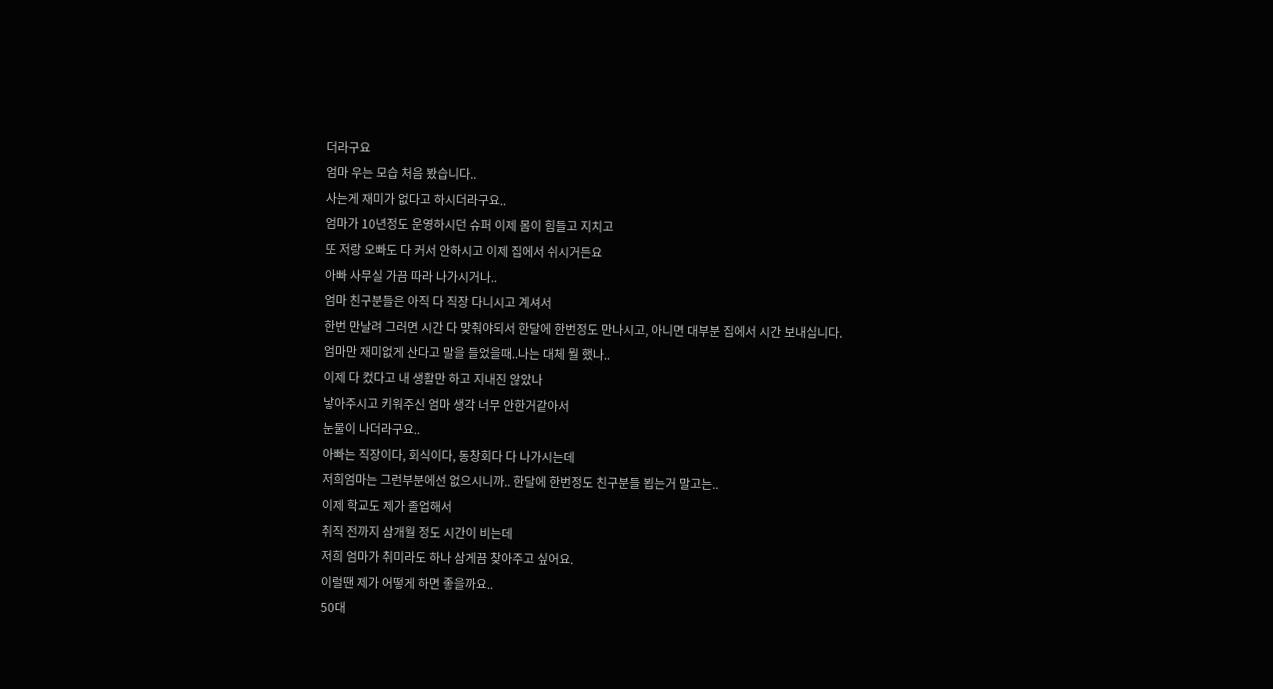더라구요
엄마 우는 모습 처음 봤습니다..
사는게 재미가 없다고 하시더라구요..
엄마가 10년정도 운영하시던 슈퍼 이제 몸이 힘들고 지치고
또 저랑 오빠도 다 커서 안하시고 이제 집에서 쉬시거든요
아빠 사무실 가끔 따라 나가시거나..
엄마 친구분들은 아직 다 직장 다니시고 계셔서
한번 만날려 그러면 시간 다 맞춰야되서 한달에 한번정도 만나시고, 아니면 대부분 집에서 시간 보내십니다.
엄마만 재미없게 산다고 말을 들었을때..나는 대체 뭘 했나..
이제 다 컸다고 내 생활만 하고 지내진 않았나
낳아주시고 키워주신 엄마 생각 너무 안한거같아서
눈물이 나더라구요..
아빠는 직장이다, 회식이다, 동창회다 다 나가시는데
저희엄마는 그런부분에선 없으시니까.. 한달에 한번정도 친구분들 뵙는거 말고는..
이제 학교도 제가 졸업해서
취직 전까지 삼개월 정도 시간이 비는데
저희 엄마가 취미라도 하나 삼게끔 찾아주고 싶어요.
이럴땐 제가 어떻게 하면 좋을까요..
50대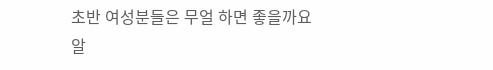초반 여성분들은 무얼 하면 좋을까요
알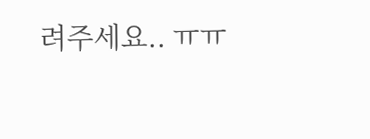려주세요.. ㅠㅠ